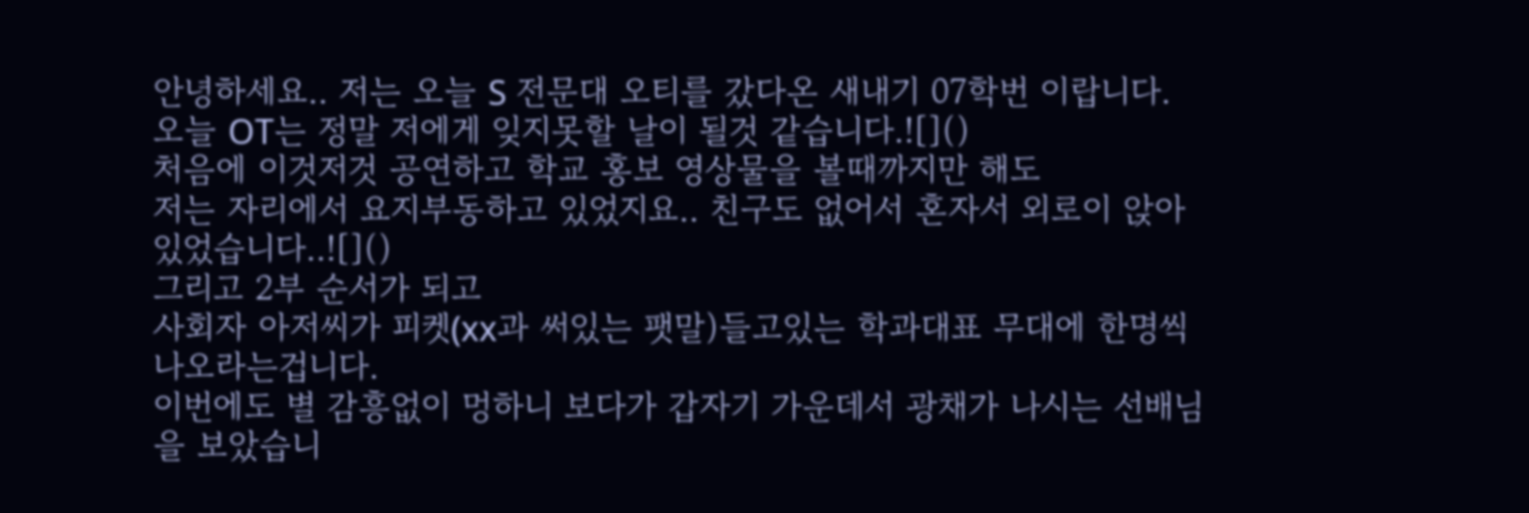안녕하세요.. 저는 오늘 S 전문대 오티를 갔다온 새내기 07학번 이랍니다.
오늘 OT는 정말 저에게 잊지못할 날이 될것 같습니다.![]()
처음에 이것저것 공연하고 학교 홍보 영상물을 볼때까지만 해도
저는 자리에서 요지부동하고 있었지요.. 친구도 없어서 혼자서 외로이 앉아있었습니다..![]()
그리고 2부 순서가 되고
사회자 아저씨가 피켓(xx과 써있는 팻말)들고있는 학과대표 무대에 한명씩 나오라는겁니다.
이번에도 별 감흥없이 멍하니 보다가 갑자기 가운데서 광채가 나시는 선배님을 보았습니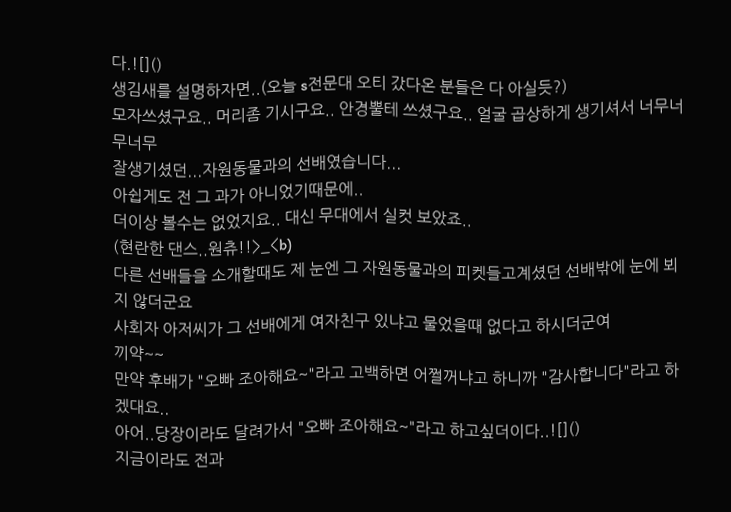다.![]()
생김새를 설명하자면..(오늘 s전문대 오티 갔다온 분들은 다 아실듯?)
모자쓰셨구요.. 머리좀 기시구요.. 안경뿔테 쓰셨구요.. 얼굴 곱상하게 생기셔서 너무너무너무
잘생기셨던...자원동물과의 선배였습니다...
아쉽게도 전 그 과가 아니었기때문에..
더이상 볼수는 없었지요.. 대신 무대에서 실컷 보았죠..
(현란한 댄스..원츄!!>_<b)
다른 선배들을 소개할때도 제 눈엔 그 자원동물과의 피켓들고계셨던 선배밖에 눈에 뵈지 않더군요
사회자 아저씨가 그 선배에게 여자친구 있냐고 물었을때 없다고 하시더군여
끼약~~
만약 후배가 "오빠 조아해요~"라고 고백하면 어쩔꺼냐고 하니까 "감사합니다"라고 하겠대요..
아어..당장이라도 달려가서 "오빠 조아해요~"라고 하고싶더이다..![]()
지금이라도 전과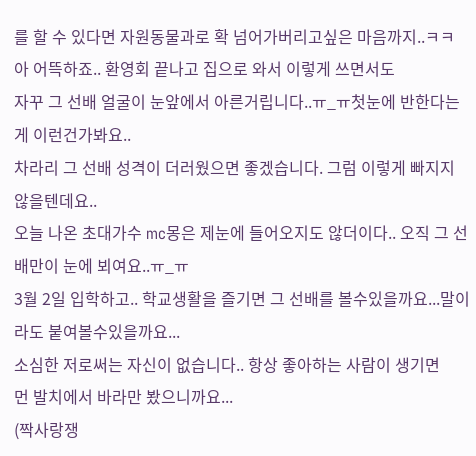를 할 수 있다면 자원동물과로 확 넘어가버리고싶은 마음까지..ㅋㅋ
아 어뜩하죠.. 환영회 끝나고 집으로 와서 이렇게 쓰면서도
자꾸 그 선배 얼굴이 눈앞에서 아른거립니다..ㅠ_ㅠ첫눈에 반한다는게 이런건가봐요..
차라리 그 선배 성격이 더러웠으면 좋겠습니다. 그럼 이렇게 빠지지 않을텐데요..
오늘 나온 초대가수 mc몽은 제눈에 들어오지도 않더이다.. 오직 그 선배만이 눈에 뵈여요..ㅠ_ㅠ
3월 2일 입학하고.. 학교생활을 즐기면 그 선배를 볼수있을까요...말이라도 붙여볼수있을까요...
소심한 저로써는 자신이 없습니다.. 항상 좋아하는 사람이 생기면
먼 발치에서 바라만 봤으니까요...
(짝사랑쟁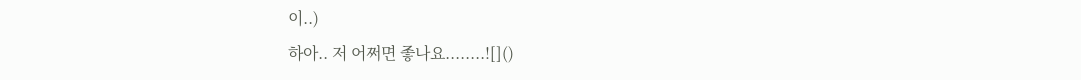이..)
하아.. 저 어쩌면 좋나요........![]()